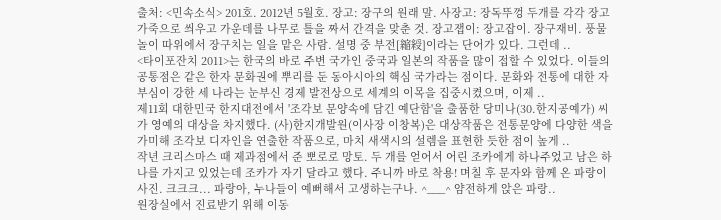출처: <민속소식> 201호. 2012년 5월호. 장고: 장구의 원래 말. 사장고: 장독뚜껑 두개를 각각 장고가죽으로 씌우고 가운데를 나무로 틀을 짜서 간격을 맞춘 것. 장고잽이: 장고잡이. 장구재비. 풍물놀이 따위에서 장구치는 일을 맡은 사람. 설명 중 부전[縮綬]이라는 단어가 있다. 그런데 ..
<타이포잔치 2011>는 한국의 바로 주변 국가인 중국과 일본의 작품을 많이 접할 수 있었다. 이들의 공통점은 같은 한자 문화권에 뿌리를 둔 동아시아의 핵심 국가라는 점이다. 문화와 전통에 대한 자부심이 강한 세 나라는 눈부신 경제 발전상으로 세계의 이목을 집중시켰으며, 이제 ..
제11회 대한민국 한지대전에서 '조각보 문양속에 담긴 예단함'을 출품한 당미나(30.한지공예가) 씨가 영예의 대상을 차지했다. (사)한지개발원(이사장 이창복)은 대상작품은 전통문양에 다양한 색을 가미해 조각보 디자인을 연출한 작품으로, 마치 새색시의 설렘을 표현한 듯한 점이 높게 ..
작년 크리스마스 때 제과점에서 준 뽀로로 망토. 두 개를 얻어서 어린 조카에게 하나주었고 남은 하나를 가지고 있었는데 조카가 자기 달라고 했다. 주니까 바로 착용! 며칠 후 문자와 함께 온 파랑이 사진. 크크크... 파랑아, 누나들이 예뻐해서 고생하는구나. ^___^ 얌전하게 앉은 파랑..
원장실에서 진료받기 위해 이동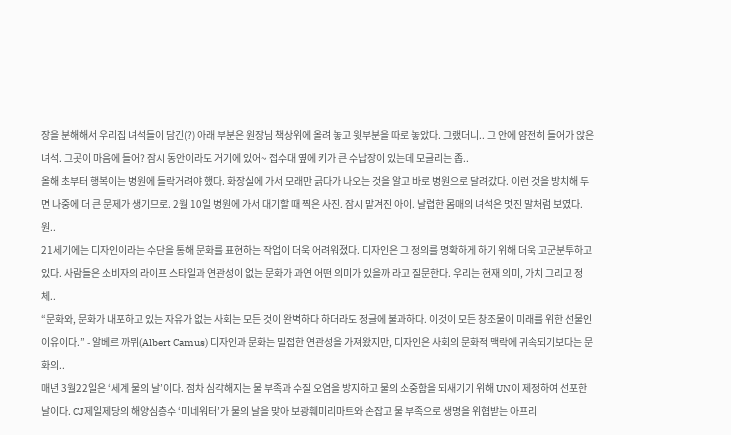장을 분해해서 우리집 녀석들이 담긴(?) 아래 부분은 원장님 책상위에 올려 놓고 윗부분을 따로 놓았다. 그랬더니.. 그 안에 얌전히 들어가 앉은 녀석. 그곳이 마음에 들어? 잠시 동안이라도 거기에 있어~ 접수대 옆에 키가 큰 수납장이 있는데 모글리는 좁..
올해 초부터 행복이는 병원에 들락거려야 했다. 화장실에 가서 모래만 긁다가 나오는 것을 알고 바로 병원으로 달려갔다. 이런 것을 방치해 두면 나중에 더 큰 문제가 생기므로. 2월 10일 병원에 가서 대기할 때 찍은 사진. 잠시 맡겨진 아이. 날렵한 몸매의 녀석은 멋진 말처럼 보였다. 원..
21세기에는 디자인이라는 수단을 통해 문화를 표현하는 작업이 더욱 어려워졌다. 디자인은 그 정의를 명확하게 하기 위해 더욱 고군분투하고 있다. 사람들은 소비자의 라이프 스타일과 연관성이 없는 문화가 과연 어떤 의미가 있을까 라고 질문한다. 우리는 현재 의미, 가치 그리고 정체..
“문화와, 문화가 내포하고 있는 자유가 없는 사회는 모든 것이 완벽하다 하더라도 정글에 불과하다. 이것이 모든 창조물이 미래를 위한 선물인 이유이다.” - 알베르 까뮈(Albert Camus) 디자인과 문화는 밀접한 연관성을 가져왔지만, 디자인은 사회의 문화적 맥락에 귀속되기보다는 문화의..
매년 3월22일은 ‘세계 물의 날’이다. 점차 심각해지는 물 부족과 수질 오염을 방지하고 물의 소중함을 되새기기 위해 UN이 제정하여 선포한 날이다. CJ제일제당의 해양심층수 ‘미네워터’가 물의 날을 맞아 보광훼미리마트와 손잡고 물 부족으로 생명을 위협받는 아프리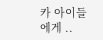카 아이들에게 ..